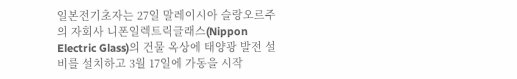일본전기초자는 27일 말레이시아 슬랑오르주의 자회사 니폰일렉트릭글래스(Nippon Electric Glass)의 건물 옥상에 태양광 발전 설비를 설치하고 3월 17일에 가동을 시작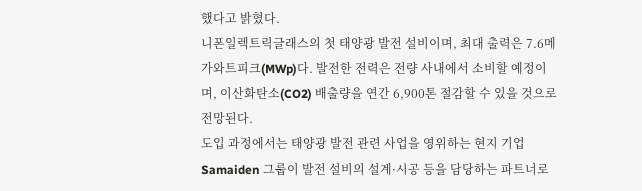했다고 밝혔다.
니폰일렉트릭글래스의 첫 태양광 발전 설비이며, 최대 출력은 7.6메가와트피크(MWp)다. 발전한 전력은 전량 사내에서 소비할 예정이며, 이산화탄소(CO2) 배출량을 연간 6,900톤 절감할 수 있을 것으로 전망된다.
도입 과정에서는 태양광 발전 관련 사업을 영위하는 현지 기업 Samaiden 그룹이 발전 설비의 설계·시공 등을 담당하는 파트너로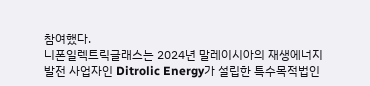참여했다.
니폰일렉트릭글래스는 2024년 말레이시아의 재생에너지 발전 사업자인 Ditrolic Energy가 설립한 특수목적법인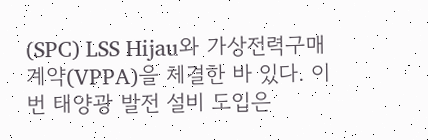(SPC) LSS Hijau와 가상전력구매계약(VPPA)을 체결한 바 있다. 이번 태양광 발전 설비 도입은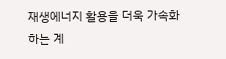재생에너지 활용을 더욱 가속화하는 계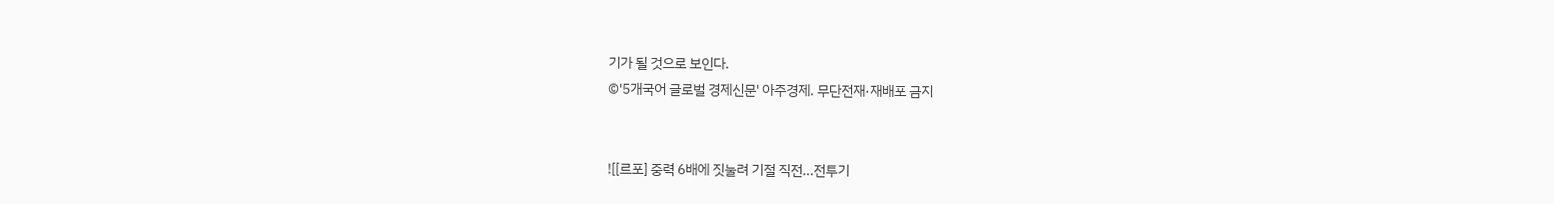기가 될 것으로 보인다.
©'5개국어 글로벌 경제신문' 아주경제. 무단전재·재배포 금지


![[르포] 중력 6배에 짓눌려 기절 직전…전투기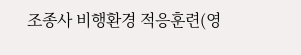조종사 비행환경 적응훈련(영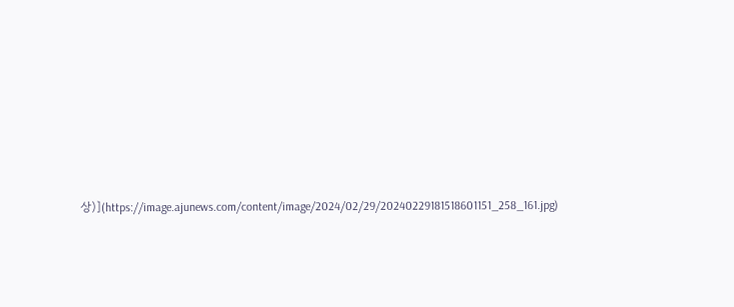상)](https://image.ajunews.com/content/image/2024/02/29/20240229181518601151_258_161.jpg)